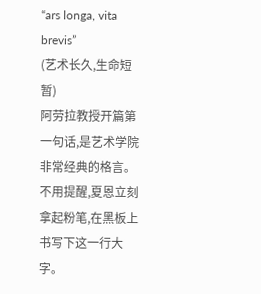“ars longa, vita brevis”
(艺术长久,生命短暂)
阿劳拉教授开篇第一句话,是艺术学院非常经典的格言。
不用提醒,夏恩立刻拿起粉笔,在黑板上书写下这一行大字。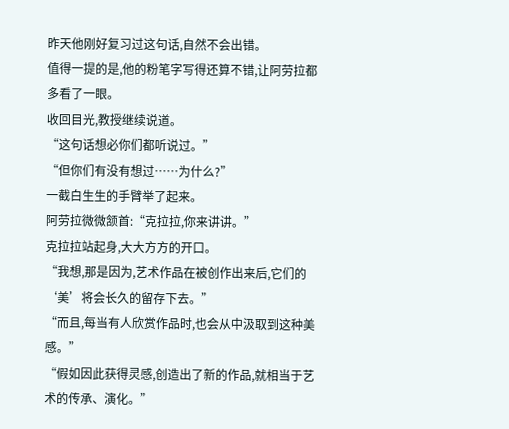昨天他刚好复习过这句话,自然不会出错。
值得一提的是,他的粉笔字写得还算不错,让阿劳拉都多看了一眼。
收回目光,教授继续说道。
“这句话想必你们都听说过。”
“但你们有没有想过……为什么?”
一截白生生的手臂举了起来。
阿劳拉微微颔首:“克拉拉,你来讲讲。”
克拉拉站起身,大大方方的开口。
“我想,那是因为,艺术作品在被创作出来后,它们的‘美’将会长久的留存下去。”
“而且,每当有人欣赏作品时,也会从中汲取到这种美感。”
“假如因此获得灵感,创造出了新的作品,就相当于艺术的传承、演化。”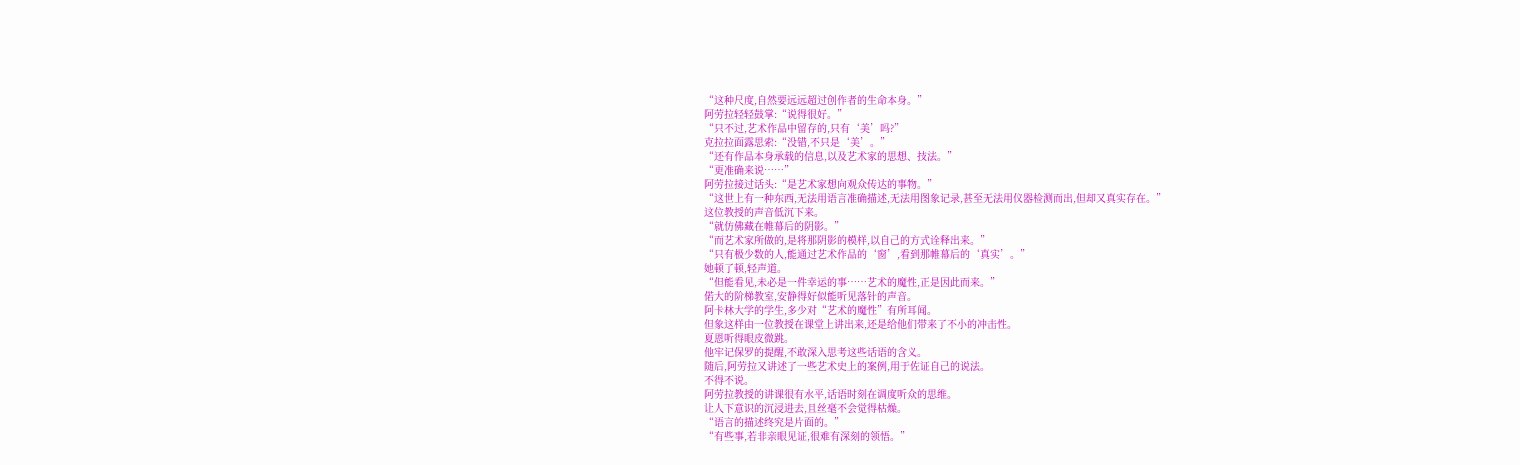“这种尺度,自然要远远超过创作者的生命本身。”
阿劳拉轻轻鼓掌:“说得很好。”
“只不过,艺术作品中留存的,只有‘美’吗?”
克拉拉面露思索:“没错,不只是‘美’。”
“还有作品本身承载的信息,以及艺术家的思想、技法。”
“更准确来说……”
阿劳拉接过话头:“是艺术家想向观众传达的事物。”
“这世上有一种东西,无法用语言准确描述,无法用图象记录,甚至无法用仪器检测而出,但却又真实存在。”
这位教授的声音低沉下来。
“就仿佛藏在帷幕后的阴影。”
“而艺术家所做的,是将那阴影的模样,以自己的方式诠释出来。”
“只有极少数的人,能通过艺术作品的‘窗’,看到那帷幕后的‘真实’。”
她顿了顿,轻声道。
“但能看见,未必是一件幸运的事……艺术的魔性,正是因此而来。”
偌大的阶梯教室,安静得好似能听见落针的声音。
阿卡林大学的学生,多少对“艺术的魔性”有所耳闻。
但象这样由一位教授在课堂上讲出来,还是给他们带来了不小的冲击性。
夏恩听得眼皮微跳。
他牢记保罗的提醒,不敢深入思考这些话语的含义。
随后,阿劳拉又讲述了一些艺术史上的案例,用于佐证自己的说法。
不得不说。
阿劳拉教授的讲课很有水平,话语时刻在调度听众的思维。
让人下意识的沉浸进去,且丝毫不会觉得枯燥。
“语言的描述终究是片面的。”
“有些事,若非亲眼见证,很难有深刻的领悟。”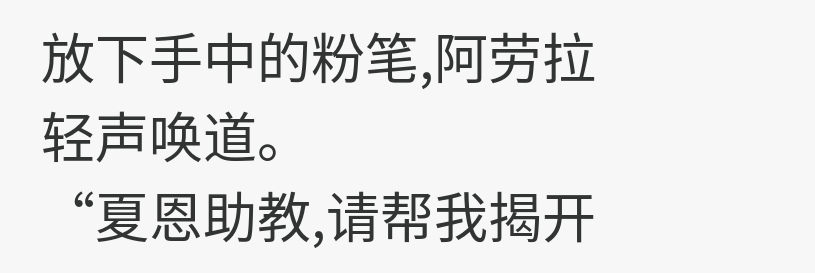放下手中的粉笔,阿劳拉轻声唤道。
“夏恩助教,请帮我揭开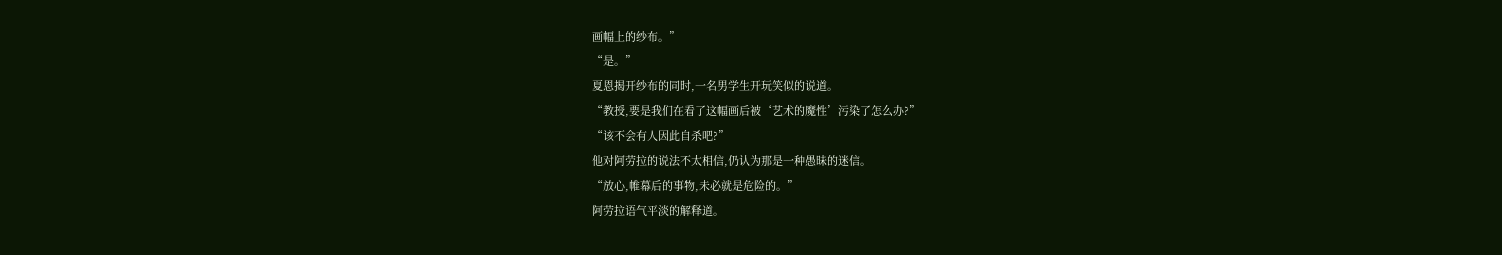画幅上的纱布。”
“是。”
夏恩揭开纱布的同时,一名男学生开玩笑似的说道。
“教授,要是我们在看了这幅画后被‘艺术的魔性’污染了怎么办?”
“该不会有人因此自杀吧?”
他对阿劳拉的说法不太相信,仍认为那是一种愚昧的迷信。
“放心,帷幕后的事物,未必就是危险的。”
阿劳拉语气平淡的解释道。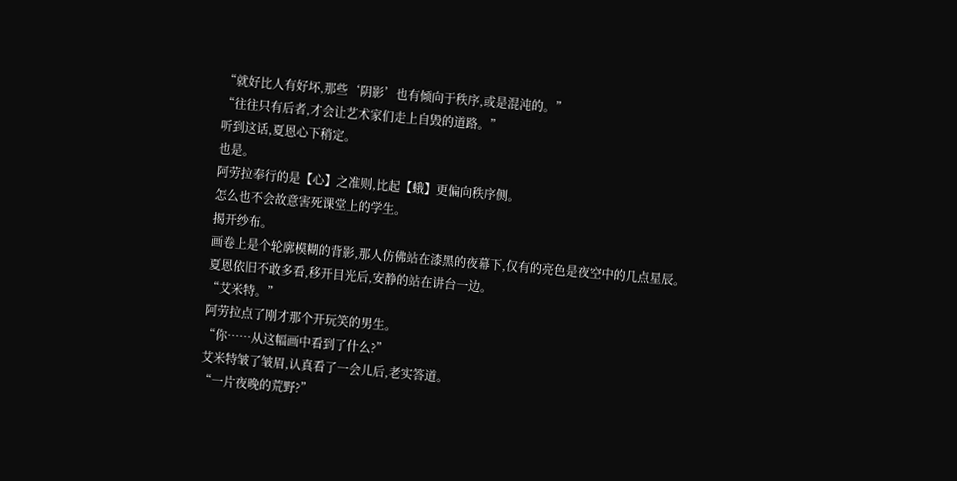“就好比人有好坏,那些‘阴影’也有倾向于秩序,或是混沌的。”
“往往只有后者,才会让艺术家们走上自毁的道路。”
听到这话,夏恩心下稍定。
也是。
阿劳拉奉行的是【心】之准则,比起【蛾】更偏向秩序侧。
怎么也不会故意害死课堂上的学生。
揭开纱布。
画卷上是个轮廓模糊的背影,那人仿佛站在漆黑的夜幕下,仅有的亮色是夜空中的几点星辰。
夏恩依旧不敢多看,移开目光后,安静的站在讲台一边。
“艾米特。”
阿劳拉点了刚才那个开玩笑的男生。
“你……从这幅画中看到了什么?”
艾米特皱了皱眉,认真看了一会儿后,老实答道。
“一片夜晚的荒野?”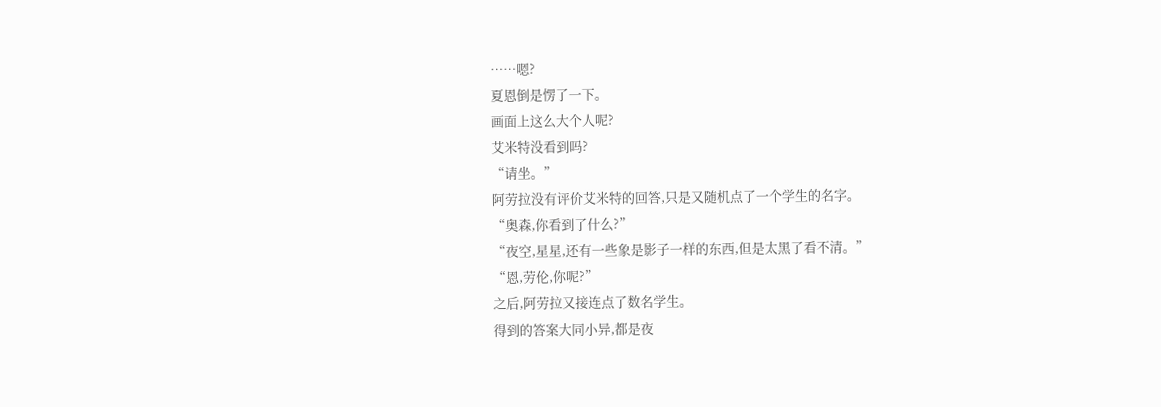……嗯?
夏恩倒是愣了一下。
画面上这么大个人呢?
艾米特没看到吗?
“请坐。”
阿劳拉没有评价艾米特的回答,只是又随机点了一个学生的名字。
“奥森,你看到了什么?”
“夜空,星星,还有一些象是影子一样的东西,但是太黑了看不清。”
“恩,劳伦,你呢?”
之后,阿劳拉又接连点了数名学生。
得到的答案大同小异,都是夜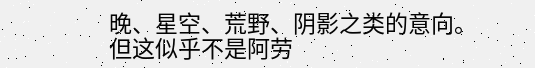晚、星空、荒野、阴影之类的意向。
但这似乎不是阿劳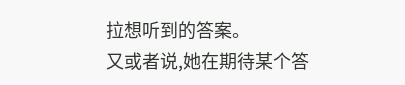拉想听到的答案。
又或者说,她在期待某个答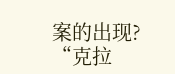案的出现?
“克拉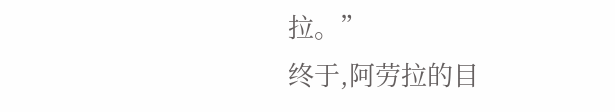拉。”
终于,阿劳拉的目